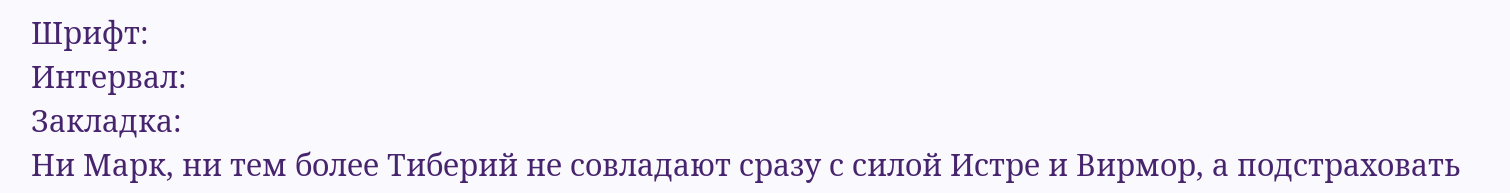Шрифт:
Интервал:
Закладка:
Ни Марк, ни тем более Тиберий не совладают сразу с силой Истре и Вирмор, а подстраховать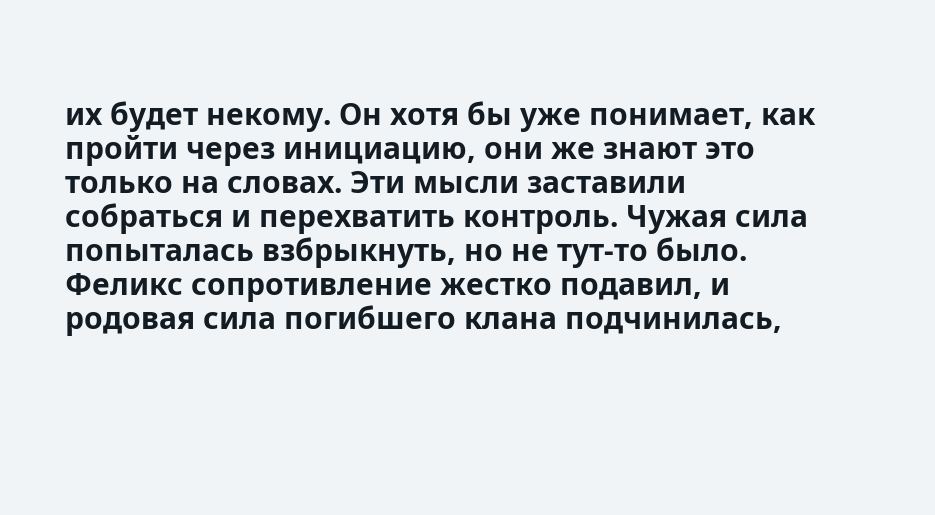их будет некому. Он хотя бы уже понимает, как пройти через инициацию, они же знают это только на словах. Эти мысли заставили собраться и перехватить контроль. Чужая сила попыталась взбрыкнуть, но не тут-то было. Феликс сопротивление жестко подавил, и родовая сила погибшего клана подчинилась,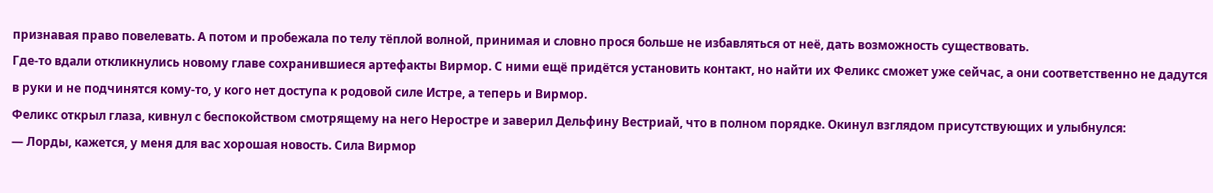признавая право повелевать. А потом и пробежала по телу тёплой волной, принимая и словно прося больше не избавляться от неё, дать возможность существовать.
Где-то вдали откликнулись новому главе сохранившиеся артефакты Вирмор. С ними ещё придётся установить контакт, но найти их Феликс сможет уже сейчас, а они соответственно не дадутся в руки и не подчинятся кому-то, у кого нет доступа к родовой силе Истре, а теперь и Вирмор.
Феликс открыл глаза, кивнул с беспокойством смотрящему на него Неростре и заверил Дельфину Вестриай, что в полном порядке. Окинул взглядом присутствующих и улыбнулся:
— Лорды, кажется, у меня для вас хорошая новость. Сила Вирмор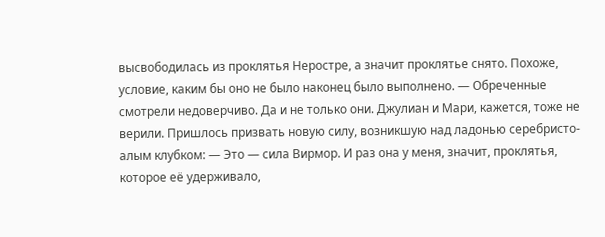высвободилась из проклятья Неростре, а значит проклятье снято. Похоже, условие, каким бы оно не было наконец было выполнено. — Обреченные смотрели недоверчиво. Да и не только они. Джулиан и Мари, кажется, тоже не верили. Пришлось призвать новую силу, возникшую над ладонью серебристо-алым клубком: — Это — сила Вирмор. И раз она у меня, значит, проклятья, которое её удерживало,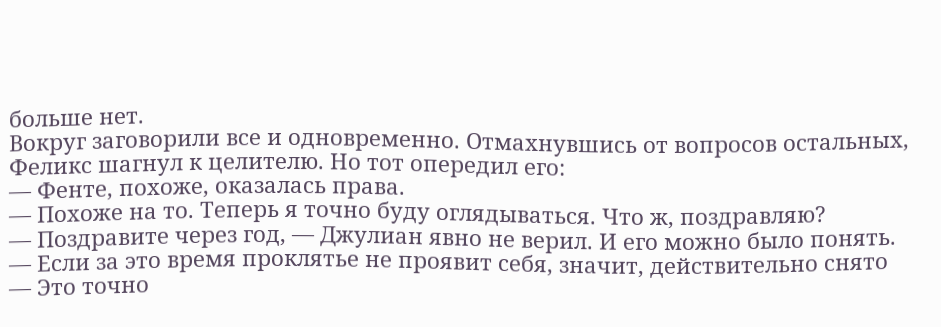больше нет.
Вокруг заговорили все и одновременно. Отмахнувшись от вопросов остальных, Феликс шагнул к целителю. Но тот опередил его:
— Фенте, похоже, оказалась права.
— Похоже на то. Теперь я точно буду оглядываться. Что ж, поздравляю?
— Поздравите через год, — Джулиан явно не верил. И его можно было понять. — Если за это время проклятье не проявит себя, значит, действительно снято
— Это точно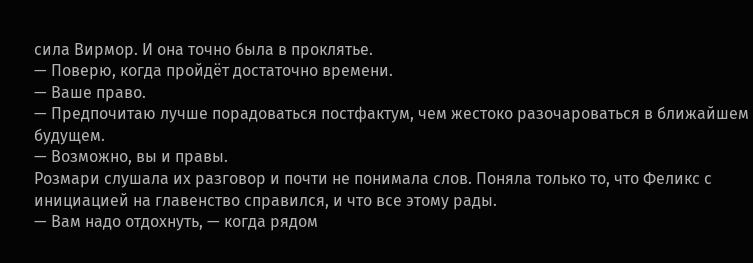сила Вирмор. И она точно была в проклятье.
— Поверю, когда пройдёт достаточно времени.
— Ваше право.
— Предпочитаю лучше порадоваться постфактум, чем жестоко разочароваться в ближайшем будущем.
— Возможно, вы и правы.
Розмари слушала их разговор и почти не понимала слов. Поняла только то, что Феликс с инициацией на главенство справился, и что все этому рады.
— Вам надо отдохнуть, — когда рядом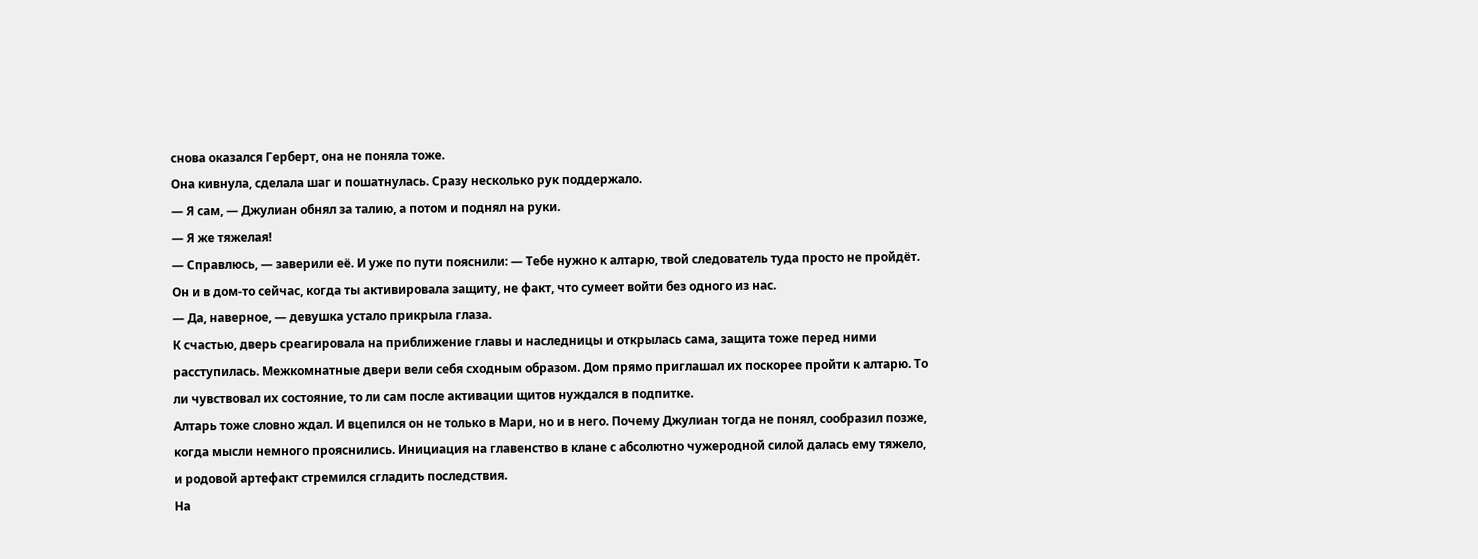снова оказался Герберт, она не поняла тоже.
Она кивнула, сделала шаг и пошатнулась. Сразу несколько рук поддержало.
— Я сам, — Джулиан обнял за талию, а потом и поднял на руки.
— Я же тяжелая!
— Справлюсь, — заверили её. И уже по пути пояснили: — Тебе нужно к алтарю, твой следователь туда просто не пройдёт. Он и в дом-то сейчас, когда ты активировала защиту, не факт, что сумеет войти без одного из нас.
— Да, наверное, — девушка устало прикрыла глаза.
К счастью, дверь среагировала на приближение главы и наследницы и открылась сама, защита тоже перед ними расступилась. Межкомнатные двери вели себя сходным образом. Дом прямо приглашал их поскорее пройти к алтарю. То ли чувствовал их состояние, то ли сам после активации щитов нуждался в подпитке.
Алтарь тоже словно ждал. И вцепился он не только в Мари, но и в него. Почему Джулиан тогда не понял, сообразил позже, когда мысли немного прояснились. Инициация на главенство в клане с абсолютно чужеродной силой далась ему тяжело, и родовой артефакт стремился сгладить последствия.
На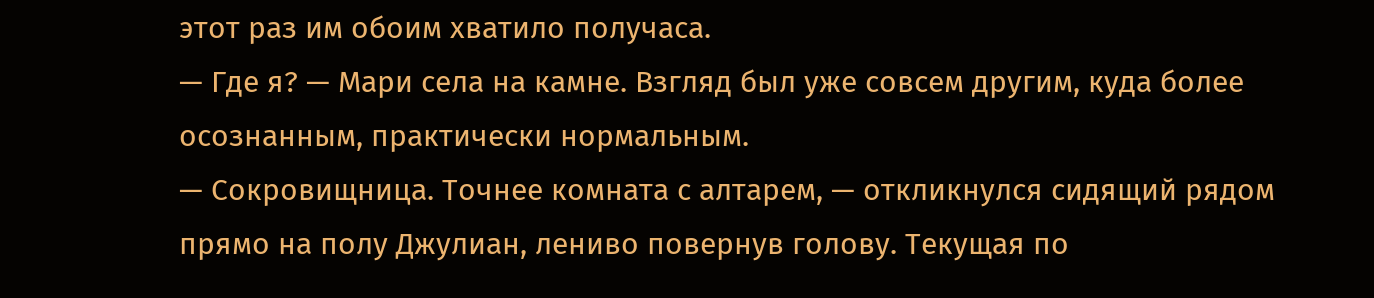этот раз им обоим хватило получаса.
— Где я? — Мари села на камне. Взгляд был уже совсем другим, куда более осознанным, практически нормальным.
— Сокровищница. Точнее комната с алтарем, — откликнулся сидящий рядом прямо на полу Джулиан, лениво повернув голову. Текущая по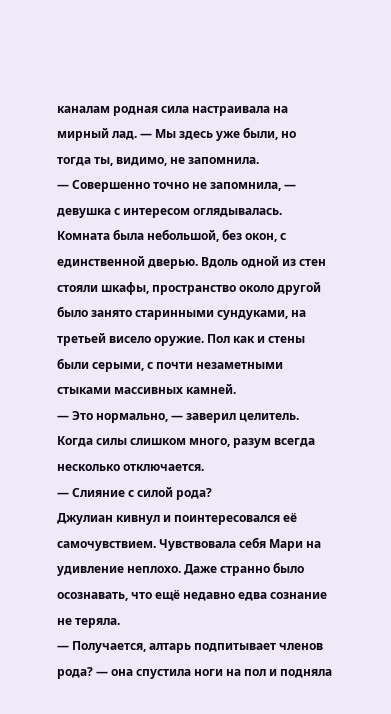каналам родная сила настраивала на мирный лад. — Мы здесь уже были, но тогда ты, видимо, не запомнила.
— Совершенно точно не запомнила, — девушка с интересом оглядывалась.
Комната была небольшой, без окон, с единственной дверью. Вдоль одной из стен стояли шкафы, пространство около другой было занято старинными сундуками, на третьей висело оружие. Пол как и стены были серыми, с почти незаметными стыками массивных камней.
— Это нормально, — заверил целитель. Когда силы слишком много, разум всегда несколько отключается.
— Слияние с силой рода?
Джулиан кивнул и поинтересовался её самочувствием. Чувствовала себя Мари на удивление неплохо. Даже странно было осознавать, что ещё недавно едва сознание не теряла.
— Получается, алтарь подпитывает членов рода? — она спустила ноги на пол и подняла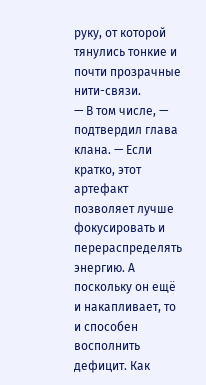руку, от которой тянулись тонкие и почти прозрачные нити-связи.
— В том числе, — подтвердил глава клана. — Если кратко, этот артефакт позволяет лучше фокусировать и перераспределять энергию. А поскольку он ещё и накапливает, то и способен восполнить дефицит. Как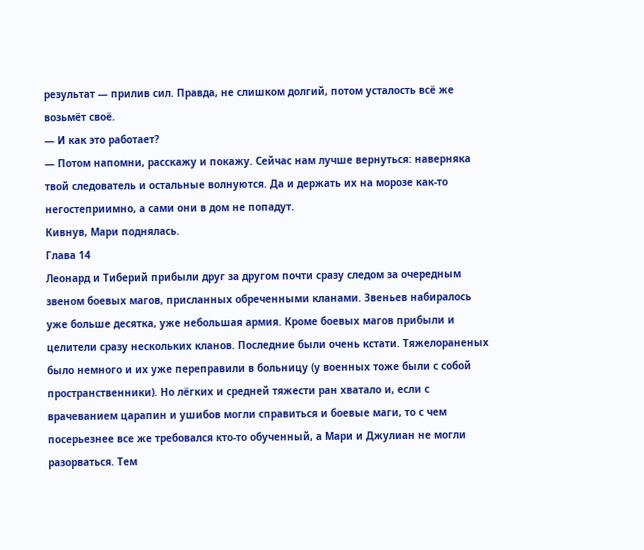результат — прилив сил. Правда, не слишком долгий, потом усталость всё же возьмёт своё.
— И как это работает?
— Потом напомни, расскажу и покажу. Сейчас нам лучше вернуться: наверняка твой следователь и остальные волнуются. Да и держать их на морозе как-то негостеприимно, а сами они в дом не попадут.
Кивнув, Мари поднялась.
Глава 14
Леонард и Тиберий прибыли друг за другом почти сразу следом за очередным звеном боевых магов, присланных обреченными кланами. Звеньев набиралось уже больше десятка, уже небольшая армия. Кроме боевых магов прибыли и целители сразу нескольких кланов. Последние были очень кстати. Тяжелораненых было немного и их уже переправили в больницу (у военных тоже были с собой пространственники). Но лёгких и средней тяжести ран хватало и, если с врачеванием царапин и ушибов могли справиться и боевые маги, то с чем посерьезнее все же требовался кто-то обученный, а Мари и Джулиан не могли разорваться. Тем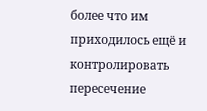более что им приходилось ещё и контролировать пересечение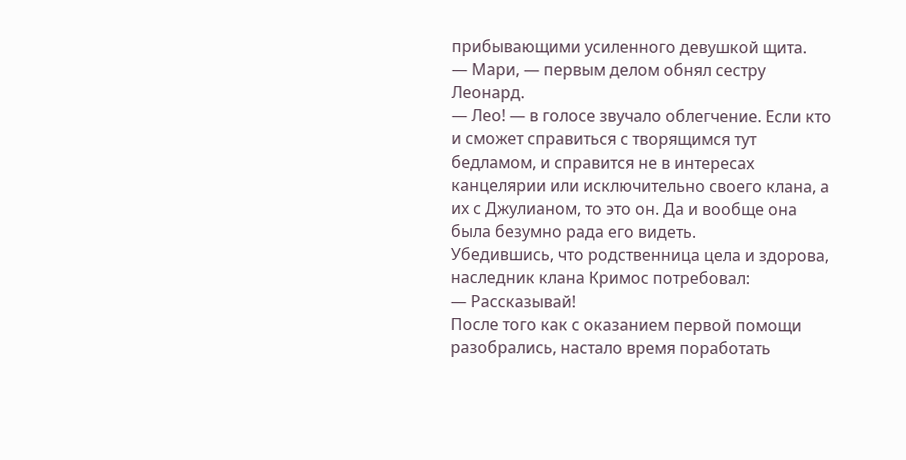прибывающими усиленного девушкой щита.
— Мари, — первым делом обнял сестру Леонард.
— Лео! — в голосе звучало облегчение. Если кто и сможет справиться с творящимся тут бедламом, и справится не в интересах канцелярии или исключительно своего клана, а их с Джулианом, то это он. Да и вообще она была безумно рада его видеть.
Убедившись, что родственница цела и здорова, наследник клана Кримос потребовал:
— Рассказывай!
После того как с оказанием первой помощи разобрались, настало время поработать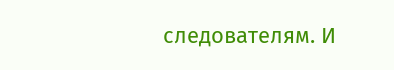следователям. И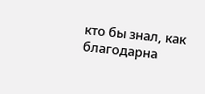кто бы знал, как благодарна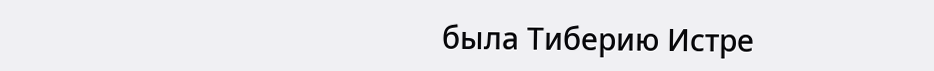была Тиберию Истре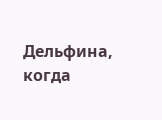Дельфина, когда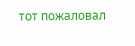тот пожаловал